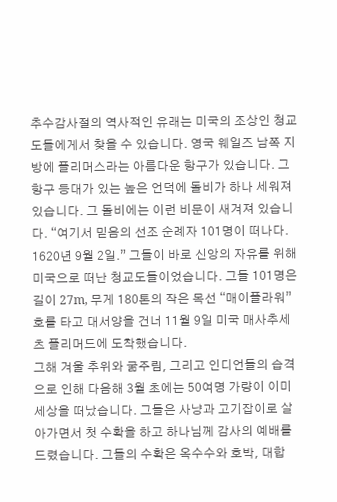추수감사절의 역사적인 유래는 미국의 조상인 청교도들에게서 찾을 수 있습니다. 영국 웨일즈 남쪽 지방에 플리머스라는 아름다운 항구가 있습니다. 그 항구 등대가 있는 높은 언덕에 돌비가 하나 세워져있습니다. 그 돌비에는 이런 비문이 새겨져 있습니다. “여기서 믿음의 선조 순례자 101명이 떠나다. 1620년 9월 2일.” 그들이 바로 신앙의 자유를 위해 미국으로 떠난 청교도들이었습니다. 그들 101명은 길이 27m, 무게 180톤의 작은 목선 “매이플라워”호를 타고 대서양을 건너 11월 9일 미국 매사추세츠 플리머드에 도착했습니다.
그해 겨울 추위와 굶주림, 그리고 인디언들의 습격으로 인해 다음해 3월 초에는 50여명 가량이 이미 세상을 떠났습니다. 그들은 사냥과 고기잡이로 살아가면서 첫 수확을 하고 하나님께 감사의 예배를 드렸습니다. 그들의 수확은 옥수수와 호박, 대합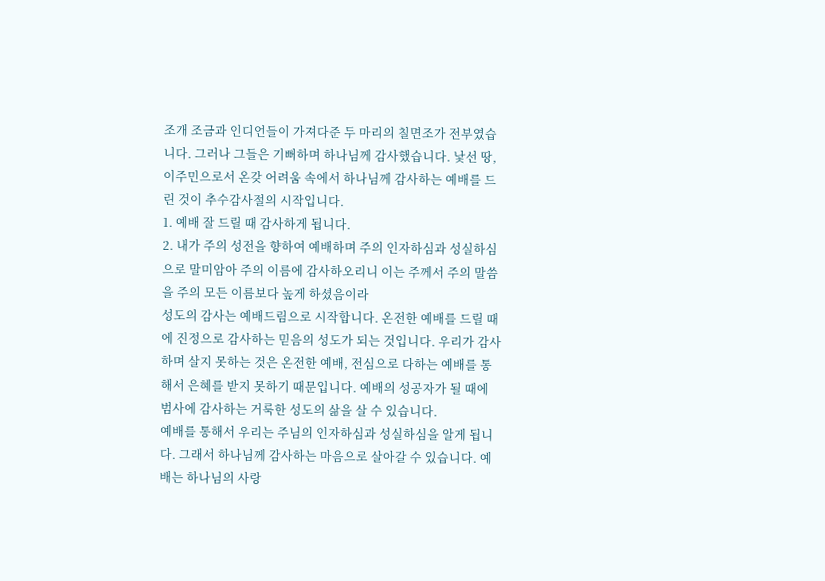조개 조금과 인디언들이 가져다준 두 마리의 칠면조가 전부였습니다. 그러나 그들은 기뻐하며 하나님께 감사했습니다. 낯선 땅, 이주민으로서 온갖 어려움 속에서 하나님께 감사하는 예배를 드린 것이 추수감사절의 시작입니다.
1. 예배 잘 드릴 때 감사하게 됩니다.
2. 내가 주의 성전을 향하여 예배하며 주의 인자하심과 성실하심으로 말미암아 주의 이름에 감사하오리니 이는 주께서 주의 말씀을 주의 모든 이름보다 높게 하셨음이라
성도의 감사는 예배드림으로 시작합니다. 온전한 예배를 드릴 때에 진정으로 감사하는 믿음의 성도가 되는 것입니다. 우리가 감사하며 살지 못하는 것은 온전한 예배, 전심으로 다하는 예배를 통해서 은혜를 받지 못하기 때문입니다. 예배의 성공자가 될 때에 범사에 감사하는 거룩한 성도의 삶을 살 수 있습니다.
예배를 통해서 우리는 주님의 인자하심과 성실하심을 알게 됩니다. 그래서 하나님께 감사하는 마음으로 살아갈 수 있습니다. 예배는 하나님의 사랑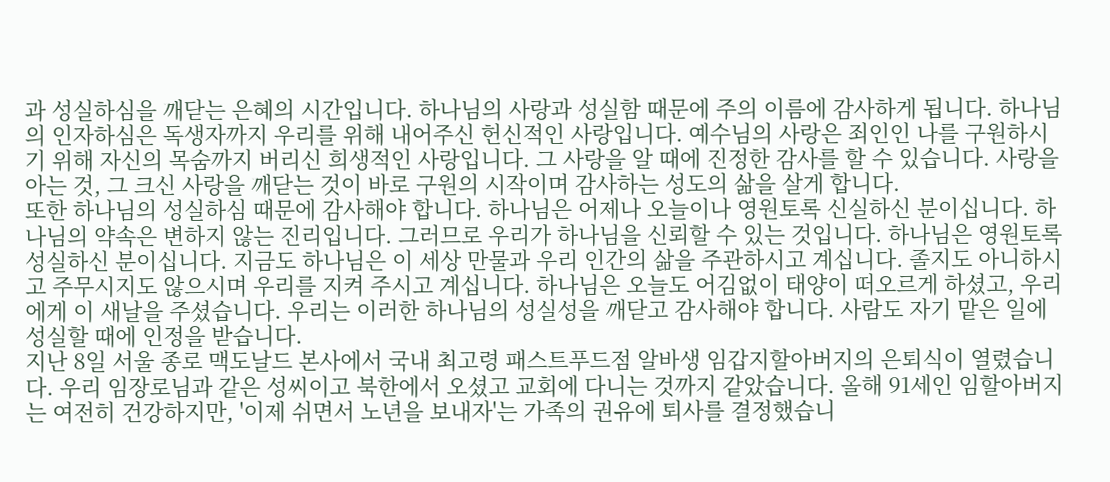과 성실하심을 깨닫는 은혜의 시간입니다. 하나님의 사랑과 성실함 때문에 주의 이름에 감사하게 됩니다. 하나님의 인자하심은 독생자까지 우리를 위해 내어주신 헌신적인 사랑입니다. 예수님의 사랑은 죄인인 나를 구원하시기 위해 자신의 목숨까지 버리신 희생적인 사랑입니다. 그 사랑을 알 때에 진정한 감사를 할 수 있습니다. 사랑을 아는 것, 그 크신 사랑을 깨닫는 것이 바로 구원의 시작이며 감사하는 성도의 삶을 살게 합니다.
또한 하나님의 성실하심 때문에 감사해야 합니다. 하나님은 어제나 오늘이나 영원토록 신실하신 분이십니다. 하나님의 약속은 변하지 않는 진리입니다. 그러므로 우리가 하나님을 신뢰할 수 있는 것입니다. 하나님은 영원토록 성실하신 분이십니다. 지금도 하나님은 이 세상 만물과 우리 인간의 삶을 주관하시고 계십니다. 졸지도 아니하시고 주무시지도 않으시며 우리를 지켜 주시고 계십니다. 하나님은 오늘도 어김없이 태양이 떠오르게 하셨고, 우리에게 이 새날을 주셨습니다. 우리는 이러한 하나님의 성실성을 깨닫고 감사해야 합니다. 사람도 자기 맡은 일에 성실할 때에 인정을 받습니다.
지난 8일 서울 종로 맥도날드 본사에서 국내 최고령 패스트푸드점 알바생 임갑지할아버지의 은퇴식이 열렸습니다. 우리 임장로님과 같은 성씨이고 북한에서 오셨고 교회에 다니는 것까지 같았습니다. 올해 91세인 임할아버지는 여전히 건강하지만, '이제 쉬면서 노년을 보내자'는 가족의 권유에 퇴사를 결정했습니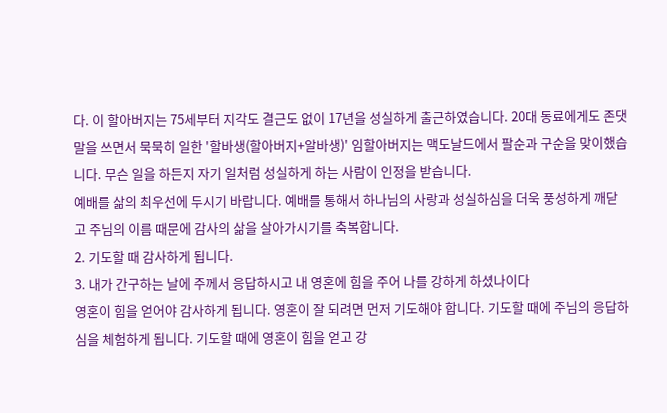다. 이 할아버지는 75세부터 지각도 결근도 없이 17년을 성실하게 출근하였습니다. 20대 동료에게도 존댓말을 쓰면서 묵묵히 일한 '할바생(할아버지+알바생)' 임할아버지는 맥도날드에서 팔순과 구순을 맞이했습니다. 무슨 일을 하든지 자기 일처럼 성실하게 하는 사람이 인정을 받습니다.
예배를 삶의 최우선에 두시기 바랍니다. 예배를 통해서 하나님의 사랑과 성실하심을 더욱 풍성하게 깨닫고 주님의 이름 때문에 감사의 삶을 살아가시기를 축복합니다.
2. 기도할 때 감사하게 됩니다.
3. 내가 간구하는 날에 주께서 응답하시고 내 영혼에 힘을 주어 나를 강하게 하셨나이다
영혼이 힘을 얻어야 감사하게 됩니다. 영혼이 잘 되려면 먼저 기도해야 합니다. 기도할 때에 주님의 응답하심을 체험하게 됩니다. 기도할 때에 영혼이 힘을 얻고 강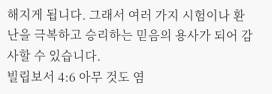해지게 됩니다. 그래서 여러 가지 시험이나 환난을 극복하고 승리하는 믿음의 용사가 되어 감사할 수 있습니다.
빌립보서 4:6 아무 것도 염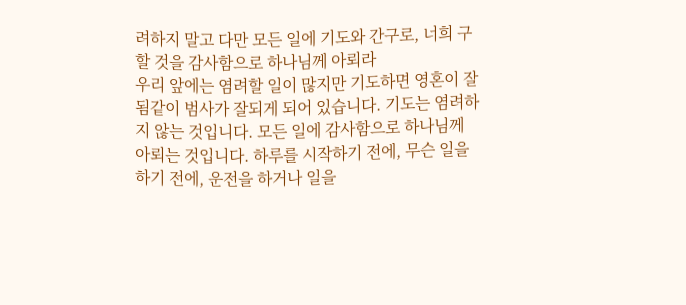려하지 말고 다만 모든 일에 기도와 간구로, 너희 구할 것을 감사함으로 하나님께 아뢰라
우리 앞에는 염려할 일이 많지만 기도하면 영혼이 잘됨같이 범사가 잘되게 되어 있습니다. 기도는 염려하지 않는 것입니다. 모든 일에 감사함으로 하나님께 아뢰는 것입니다. 하루를 시작하기 전에, 무슨 일을 하기 전에, 운전을 하거나 일을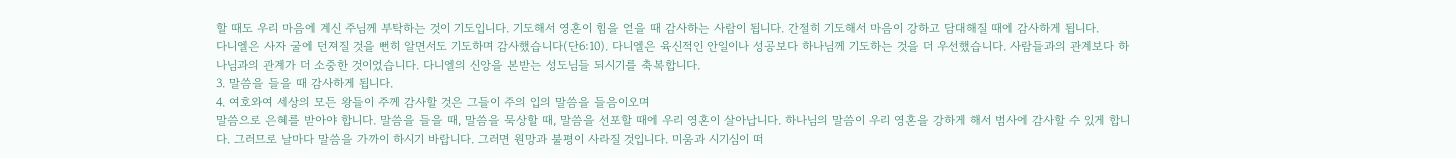할 때도 우리 마음에 계신 주님께 부탁하는 것이 기도입니다. 기도해서 영혼이 힘을 얻을 때 감사하는 사람이 됩니다. 간절히 기도해서 마음이 강하고 담대해질 때에 감사하게 됩니다.
다니엘은 사자 굴에 던져질 것을 뻔히 알면서도 기도하며 감사했습니다(단6:10). 다니엘은 육신적인 안일이나 성공보다 하나님께 기도하는 것을 더 우선했습니다. 사람들과의 관계보다 하나님과의 관계가 더 소중한 것이었습니다. 다니엘의 신앙을 본받는 성도님들 되시기를 축복합니다.
3. 말씀을 들을 때 감사하게 됩니다.
4. 여호와여 세상의 모든 왕들이 주께 감사할 것은 그들이 주의 입의 말씀을 들음이오며
말씀으로 은혜를 받아야 합니다. 말씀을 들을 때, 말씀을 묵상할 때, 말씀을 선포할 때에 우리 영혼이 살아납니다. 하나님의 말씀이 우리 영혼을 강하게 해서 범사에 감사할 수 있게 합니다. 그러므로 날마다 말씀을 가까이 하시기 바랍니다. 그러면 원망과 불평이 사라질 것입니다. 미움과 시기심이 떠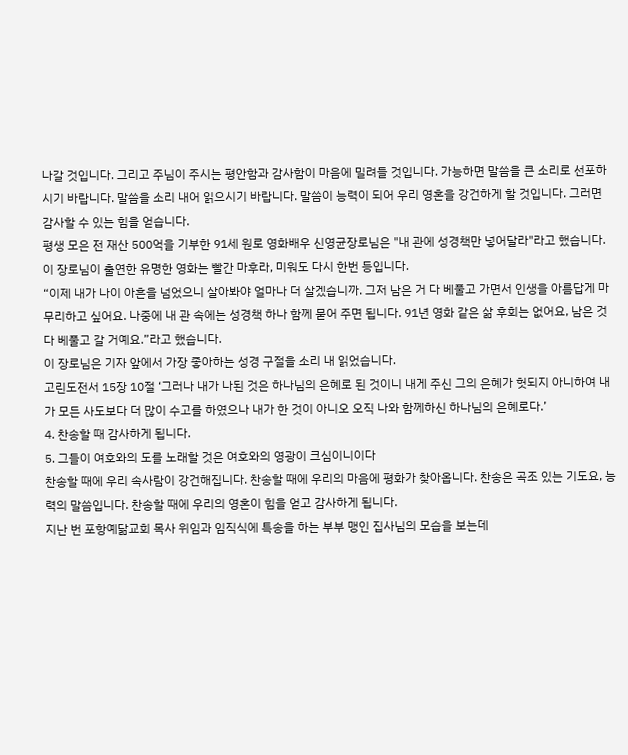나갈 것입니다. 그리고 주님이 주시는 평안함과 감사함이 마음에 밀려들 것입니다. 가능하면 말씀을 큰 소리로 선포하시기 바랍니다. 말씀을 소리 내어 읽으시기 바랍니다. 말씀이 능력이 되어 우리 영혼을 강건하게 할 것입니다. 그러면 감사할 수 있는 힘을 얻습니다.
평생 모은 전 재산 500억을 기부한 91세 원로 영화배우 신영균장로님은 "내 관에 성경책만 넣어달라"라고 했습니다. 이 장로님이 출연한 유명한 영화는 빨간 마후라, 미워도 다시 한번 등입니다.
“이제 내가 나이 아흔을 넘었으니 살아봐야 얼마나 더 살겠습니까. 그저 남은 거 다 베풀고 가면서 인생을 아름답게 마무리하고 싶어요. 나중에 내 관 속에는 성경책 하나 함께 묻어 주면 됩니다. 91년 영화 같은 삶 후회는 없어요, 남은 것 다 베풀고 갈 거예요.”라고 했습니다.
이 장로님은 기자 앞에서 가장 좋아하는 성경 구절을 소리 내 읽었습니다.
고린도전서 15장 10절 ‘그러나 내가 나된 것은 하나님의 은혜로 된 것이니 내게 주신 그의 은혜가 헛되지 아니하여 내가 모든 사도보다 더 많이 수고를 하였으나 내가 한 것이 아니오 오직 나와 함께하신 하나님의 은혜로다.’
4. 찬송할 때 감사하게 됩니다.
5. 그들이 여호와의 도를 노래할 것은 여호와의 영광이 크심이니이다
찬송할 때에 우리 속사람이 강건해집니다. 찬송할 때에 우리의 마음에 평화가 찾아옵니다. 찬송은 곡조 있는 기도요, 능력의 말씀입니다. 찬송할 때에 우리의 영혼이 힘을 얻고 감사하게 됩니다.
지난 번 포항예닮교회 목사 위임과 임직식에 특송을 하는 부부 맹인 집사님의 모습을 보는데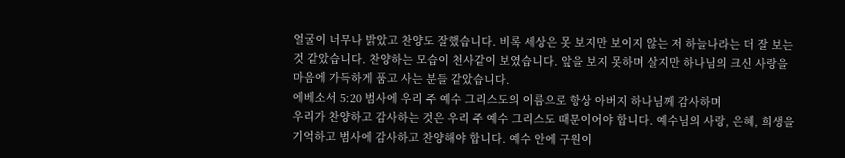얼굴이 너무나 밝았고 찬양도 잘했습니다. 비록 세상은 못 보지만 보이지 않는 저 하늘나라는 더 잘 보는 것 같았습니다. 찬양하는 모습이 천사같이 보였습니다. 앞을 보지 못하며 살지만 하나님의 크신 사랑을 마음에 가득하게 품고 사는 분들 같았습니다.
에베소서 5:20 범사에 우리 주 예수 그리스도의 이름으로 항상 아버지 하나님께 감사하며
우리가 찬양하고 감사하는 것은 우리 주 예수 그리스도 때문이어야 합니다. 예수님의 사랑, 은혜, 희생을 기억하고 범사에 감사하고 찬양해야 합니다. 예수 안에 구원이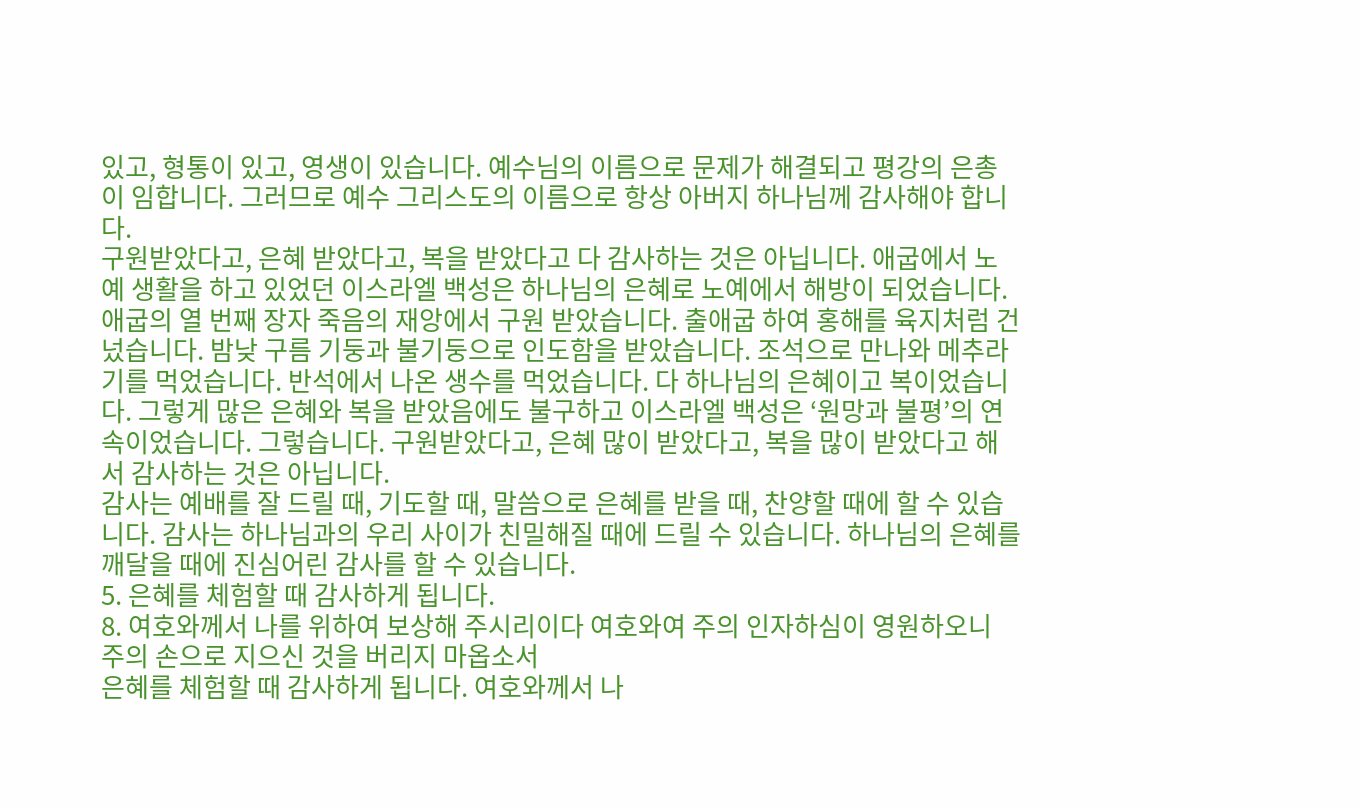있고, 형통이 있고, 영생이 있습니다. 예수님의 이름으로 문제가 해결되고 평강의 은총이 임합니다. 그러므로 예수 그리스도의 이름으로 항상 아버지 하나님께 감사해야 합니다.
구원받았다고, 은혜 받았다고, 복을 받았다고 다 감사하는 것은 아닙니다. 애굽에서 노예 생활을 하고 있었던 이스라엘 백성은 하나님의 은혜로 노예에서 해방이 되었습니다. 애굽의 열 번째 장자 죽음의 재앙에서 구원 받았습니다. 출애굽 하여 홍해를 육지처럼 건넜습니다. 밤낮 구름 기둥과 불기둥으로 인도함을 받았습니다. 조석으로 만나와 메추라기를 먹었습니다. 반석에서 나온 생수를 먹었습니다. 다 하나님의 은혜이고 복이었습니다. 그렇게 많은 은혜와 복을 받았음에도 불구하고 이스라엘 백성은 ‘원망과 불평’의 연속이었습니다. 그렇습니다. 구원받았다고, 은혜 많이 받았다고, 복을 많이 받았다고 해서 감사하는 것은 아닙니다.
감사는 예배를 잘 드릴 때, 기도할 때, 말씀으로 은혜를 받을 때, 찬양할 때에 할 수 있습니다. 감사는 하나님과의 우리 사이가 친밀해질 때에 드릴 수 있습니다. 하나님의 은혜를 깨달을 때에 진심어린 감사를 할 수 있습니다.
5. 은혜를 체험할 때 감사하게 됩니다.
8. 여호와께서 나를 위하여 보상해 주시리이다 여호와여 주의 인자하심이 영원하오니 주의 손으로 지으신 것을 버리지 마옵소서
은혜를 체험할 때 감사하게 됩니다. 여호와께서 나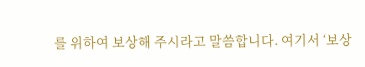를 위하여 보상해 주시라고 말씀합니다. 여기서 ‘보상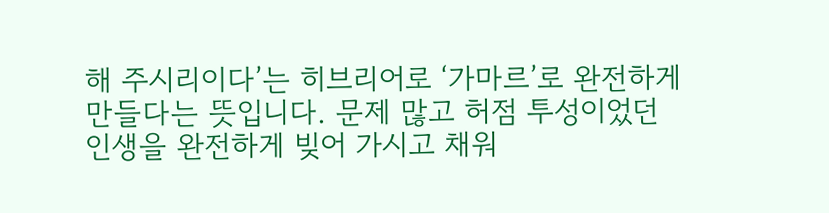해 주시리이다’는 히브리어로 ‘가마르’로 완전하게 만들다는 뜻입니다. 문제 많고 허점 투성이었던 인생을 완전하게 빚어 가시고 채워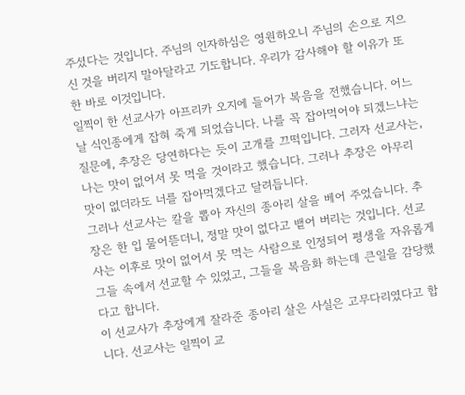주셨다는 것입니다. 주님의 인자하심은 영원하오니 주님의 손으로 지으신 것을 버리지 말아달라고 기도합니다. 우리가 감사해야 할 이유가 또한 바로 이것입니다.
일찍이 한 선교사가 아프리카 오지에 들어가 복음을 전했습니다. 어느 날 식인종에게 잡혀 죽게 되었습니다. 나를 꼭 잡아먹어야 되겠느냐는 질문에, 추장은 당연하다는 듯이 고개를 끄떡입니다. 그러자 선교사는, 나는 맛이 없어서 못 먹을 것이라고 했습니다. 그러나 추장은 아무리 맛이 없더라도 너를 잡아먹겠다고 달려듭니다.
그러나 선교사는 칼을 뽑아 자신의 종아리 살을 베어 주었습니다. 추장은 한 입 물어뜯더니, 정말 맛이 없다고 뱉어 버리는 것입니다. 선교사는 이후로 맛이 없어서 못 먹는 사람으로 인정되어 평생을 자유롭게 그들 속에서 선교할 수 있었고, 그들을 복음화 하는데 큰일을 감당했다고 합니다.
이 선교사가 추장에게 잘라준 종아리 살은 사실은 고무다리였다고 합니다. 선교사는 일찍이 교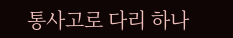통사고로 다리 하나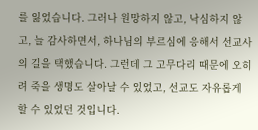를 잃었습니다. 그러나 원망하지 않고, 낙심하지 않고, 늘 감사하면서, 하나님의 부르심에 응해서 선교사의 길을 택했습니다. 그런데 그 고무다리 때문에 오히려 죽을 생명도 살아날 수 있었고, 선교도 자유롭게 할 수 있었던 것입니다.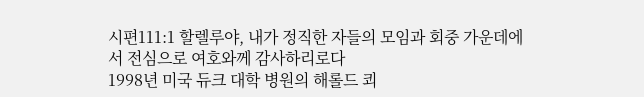시편111:1 할렐루야, 내가 정직한 자들의 모임과 회중 가운데에서 전심으로 여호와께 감사하리로다
1998년 미국 듀크 대학 병원의 해롤드 쾨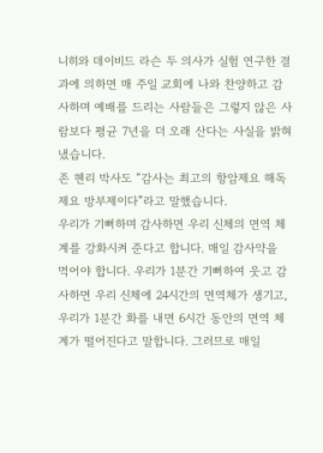니히와 데이비드 라슨 두 의사가 실험 연구한 결과에 의하면 매 주일 교회에 나와 찬양하고 감사하며 예배를 드리는 사람들은 그렇지 않은 사람보다 평균 7년을 더 오래 산다는 사실을 밝혀냈습니다.
존 헨리 박사도 “감사는 최고의 항암제요 해독제요 방부제이다”라고 말했습니다.
우리가 기뻐하며 감사하면 우리 신체의 면역 체계를 강화시켜 준다고 합니다. 매일 감사약을 먹어야 합니다. 우리가 1분간 기뻐하여 웃고 감사하면 우리 신체에 24시간의 면역체가 생기고, 우리가 1분간 화를 내면 6시간 동안의 면역 체계가 떨어진다고 말합니다. 그러므로 매일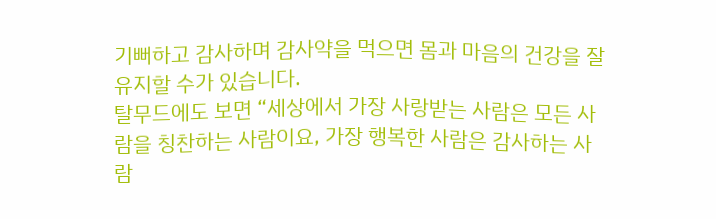기뻐하고 감사하며 감사약을 먹으면 몸과 마음의 건강을 잘 유지할 수가 있습니다.
탈무드에도 보면 “세상에서 가장 사랑받는 사람은 모든 사람을 칭찬하는 사람이요, 가장 행복한 사람은 감사하는 사람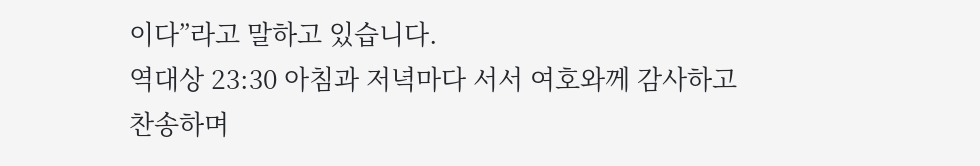이다”라고 말하고 있습니다.
역대상 23:30 아침과 저녁마다 서서 여호와께 감사하고 찬송하며